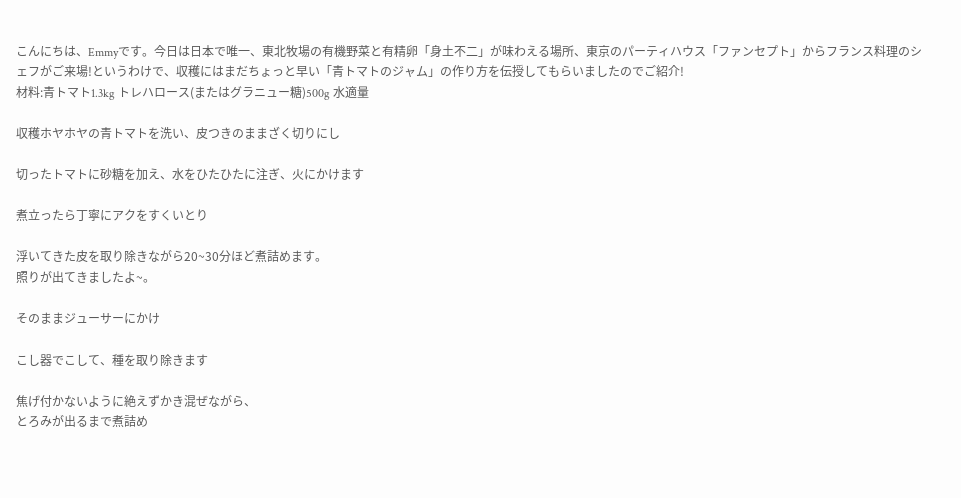こんにちは、Emmyです。今日は日本で唯一、東北牧場の有機野菜と有精卵「身土不二」が味わえる場所、東京のパーティハウス「ファンセプト」からフランス料理のシェフがご来場!というわけで、収穫にはまだちょっと早い「青トマトのジャム」の作り方を伝授してもらいましたのでご紹介!
材料:青トマト1.3kg トレハロース(またはグラニュー糖)500g 水適量

収穫ホヤホヤの青トマトを洗い、皮つきのままざく切りにし

切ったトマトに砂糖を加え、水をひたひたに注ぎ、火にかけます

煮立ったら丁寧にアクをすくいとり

浮いてきた皮を取り除きながら20~30分ほど煮詰めます。
照りが出てきましたよ~。

そのままジューサーにかけ

こし器でこして、種を取り除きます

焦げ付かないように絶えずかき混ぜながら、
とろみが出るまで煮詰め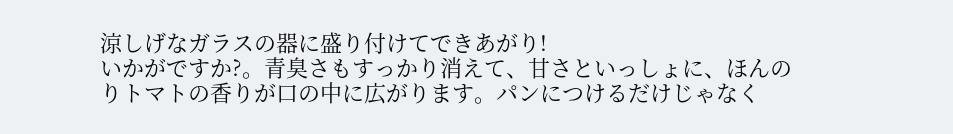涼しげなガラスの器に盛り付けてできあがり!
いかがですか?。青臭さもすっかり消えて、甘さといっしょに、ほんのりトマトの香りが口の中に広がります。パンにつけるだけじゃなく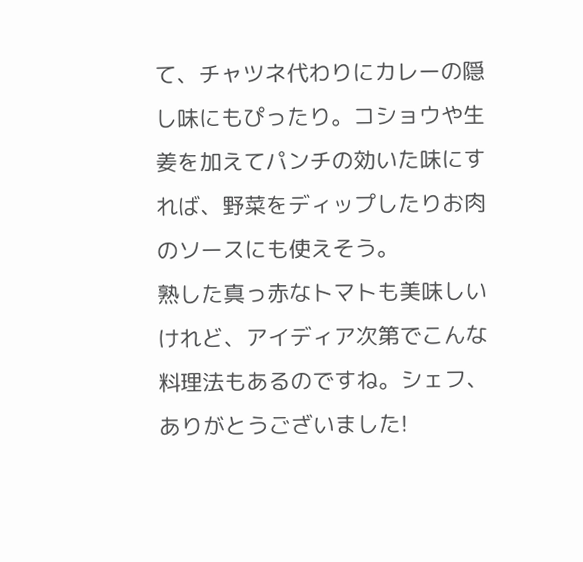て、チャツネ代わりにカレーの隠し味にもぴったり。コショウや生姜を加えてパンチの効いた味にすれば、野菜をディップしたりお肉のソースにも使えそう。
熟した真っ赤なトマトも美味しいけれど、アイディア次第でこんな料理法もあるのですね。シェフ、ありがとうございました!